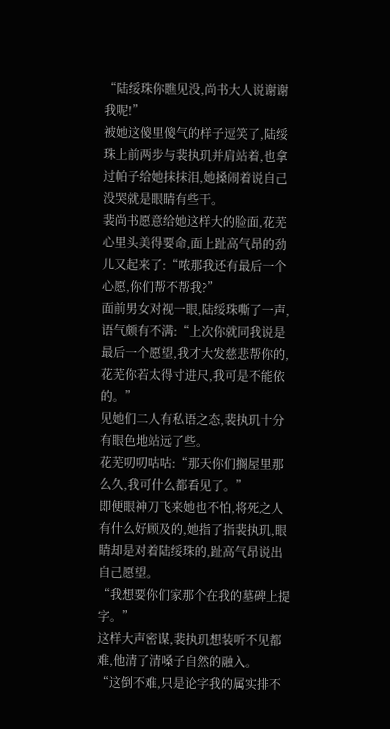“陆绥珠你瞧见没,尚书大人说谢谢我呢!”
被她这傻里傻气的样子逗笑了,陆绥珠上前两步与裴执玑并肩站着,也拿过帕子给她抹抹泪,她搡闹着说自己没哭就是眼睛有些干。
裴尚书愿意给她这样大的脸面,花芜心里头美得要命,面上趾高气昂的劲儿又起来了:“哝那我还有最后一个心愿,你们帮不帮我?”
面前男女对视一眼,陆绥珠嘶了一声,语气颇有不满:“上次你就同我说是最后一个愿望,我才大发慈悲帮你的,花芜你若太得寸进尺,我可是不能依的。”
见她们二人有私语之态,裴执玑十分有眼色地站远了些。
花芜叨叨咕咕:“那天你们搁屋里那么久,我可什么都看见了。”
即便眼神刀飞来她也不怕,将死之人有什么好顾及的,她指了指裴执玑,眼睛却是对着陆绥珠的,趾高气昂说出自己愿望。
“我想要你们家那个在我的墓碑上提字。”
这样大声密谋,裴执玑想装听不见都难,他清了清嗓子自然的融入。
“这倒不难,只是论字我的属实排不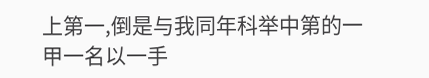上第一,倒是与我同年科举中第的一甲一名以一手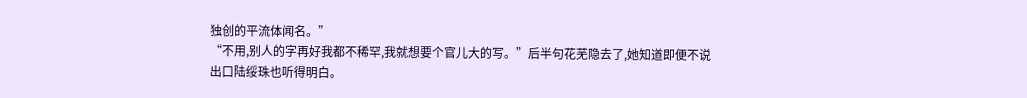独创的平流体闻名。”
“不用,别人的字再好我都不稀罕,我就想要个官儿大的写。”后半句花芜隐去了,她知道即便不说出口陆绥珠也听得明白。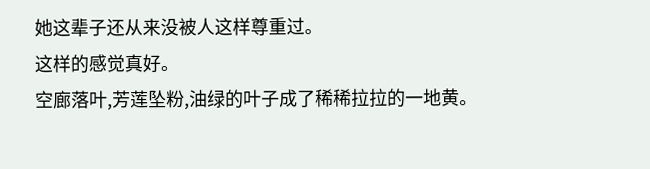她这辈子还从来没被人这样尊重过。
这样的感觉真好。
空廊落叶,芳莲坠粉,油绿的叶子成了稀稀拉拉的一地黄。